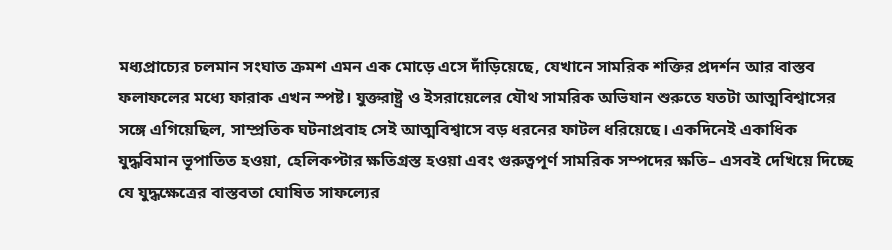মধ্যপ্রাচ্যের চলমান সংঘাত ক্রমশ এমন এক মোড়ে এসে দাঁড়িয়েছে, যেখানে সামরিক শক্তির প্রদর্শন আর বাস্তব ফলাফলের মধ্যে ফারাক এখন স্পষ্ট। যুক্তরাষ্ট্র ও ইসরায়েলের যৌথ সামরিক অভিযান শুরুতে যতটা আত্মবিশ্বাসের সঙ্গে এগিয়েছিল, সাম্প্রতিক ঘটনাপ্রবাহ সেই আত্মবিশ্বাসে বড় ধরনের ফাটল ধরিয়েছে। একদিনেই একাধিক যুদ্ধবিমান ভূপাতিত হওয়া, হেলিকপ্টার ক্ষতিগ্রস্ত হওয়া এবং গুরুত্বপূর্ণ সামরিক সম্পদের ক্ষতি– এসবই দেখিয়ে দিচ্ছে যে যুদ্ধক্ষেত্রের বাস্তবতা ঘোষিত সাফল্যের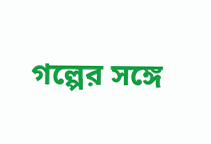গল্পের সঙ্গে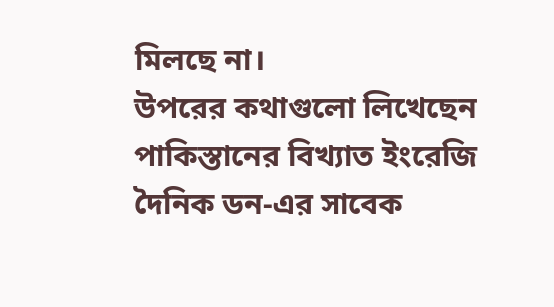মিলছে না।
উপরের কথাগুলো লিখেছেন পাকিস্তানের বিখ্যাত ইংরেজি দৈনিক ডন-এর সাবেক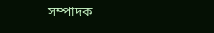সম্পাদক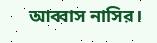আব্বাস নাসির।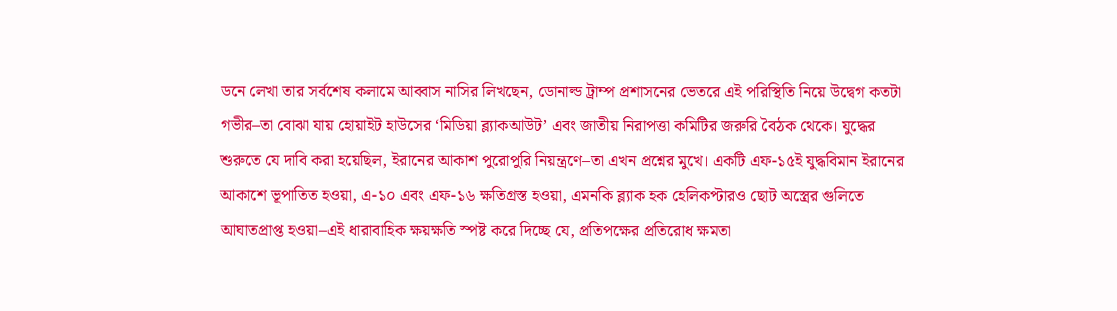ডনে লেখা তার সর্বশেষ কলামে আব্বাস নাসির লিখছেন, ডোনাল্ড ট্রাম্প প্রশাসনের ভেতরে এই পরিস্থিতি নিয়ে উদ্বেগ কতটা গভীর–তা বোঝা যায় হোয়াইট হাউসের ‘মিডিয়া ব্ল্যাকআউট’ এবং জাতীয় নিরাপত্তা কমিটির জরুরি বৈঠক থেকে। যুদ্ধের শুরুতে যে দাবি করা হয়েছিল, ইরানের আকাশ পুরোপুরি নিয়ন্ত্রণে–তা এখন প্রশ্নের মুখে। একটি এফ-১৫ই যুদ্ধবিমান ইরানের আকাশে ভূপাতিত হওয়া, এ-১০ এবং এফ-১৬ ক্ষতিগ্রস্ত হওয়া, এমনকি ব্ল্যাক হক হেলিকপ্টারও ছোট অস্ত্রের গুলিতে আঘাতপ্রাপ্ত হওয়া–এই ধারাবাহিক ক্ষয়ক্ষতি স্পষ্ট করে দিচ্ছে যে, প্রতিপক্ষের প্রতিরোধ ক্ষমতা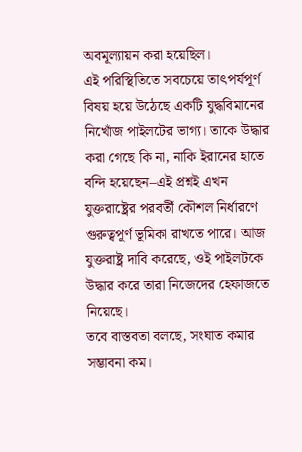অবমূল্যায়ন করা হয়েছিল।
এই পরিস্থিতিতে সবচেয়ে তাৎপর্যপূর্ণ বিষয় হয়ে উঠেছে একটি যুদ্ধবিমানের নিখোঁজ পাইলটের ভাগ্য। তাকে উদ্ধার করা গেছে কি না, নাকি ইরানের হাতে বন্দি হয়েছেন–এই প্রশ্নই এখন যুক্তরাষ্ট্রের পরবর্তী কৌশল নির্ধারণে গুরুত্বপূর্ণ ভূমিকা রাখতে পারে। আজ যুক্তরাষ্ট্র দাবি করেছে, ওই পাইলটকে উদ্ধার করে তারা নিজেদের হেফাজতে নিয়েছে।
তবে বাস্তবতা বলছে, সংঘাত কমার সম্ভাবনা কম।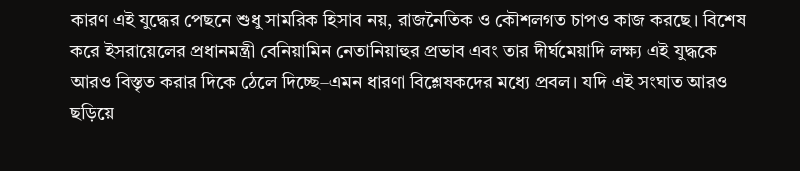কারণ এই যুদ্ধের পেছনে শুধু সামরিক হিসাব নয়, রাজনৈতিক ও কৌশলগত চাপও কাজ করছে। বিশেষ করে ইসরায়েলের প্রধানমন্ত্রী বেনিয়ামিন নেতানিয়াহুর প্রভাব এবং তার দীর্ঘমেয়াদি লক্ষ্য এই যুদ্ধকে আরও বিস্তৃত করার দিকে ঠেলে দিচ্ছে–এমন ধারণা বিশ্লেষকদের মধ্যে প্রবল। যদি এই সংঘাত আরও ছড়িয়ে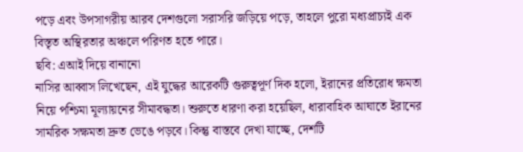পড়ে এবং উপসাগরীয় আরব দেশগুলো সরাসরি জড়িয়ে পড়ে, তাহলে পুরো মধ্যপ্রাচ্যই এক বিস্তৃত অস্থিরতার অঞ্চলে পরিণত হতে পারে।
ছবি: এআই দিয়ে বানানো
নাসির আব্বাস লিখেছেন, এই যুদ্ধের আরেকটি গুরুত্বপূর্ণ দিক হলো, ইরানের প্রতিরোধ ক্ষমতা নিয়ে পশ্চিমা মূল্যায়নের সীমাবদ্ধতা। শুরুতে ধারণা করা হয়েছিল, ধারাবাহিক আঘাতে ইরানের সামরিক সক্ষমতা দ্রুত ভেঙে পড়বে। কিন্তু বাস্তবে দেখা যাচ্ছে, দেশটি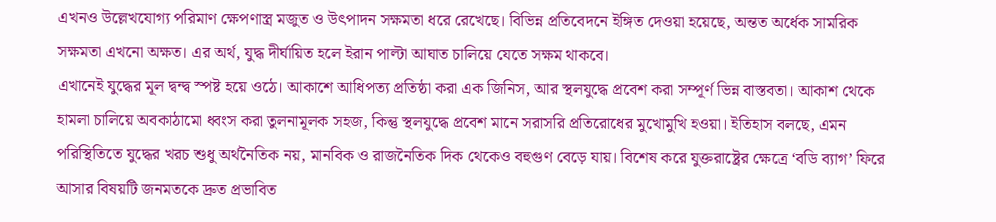এখনও উল্লেখযোগ্য পরিমাণ ক্ষেপণাস্ত্র মজুত ও উৎপাদন সক্ষমতা ধরে রেখেছে। বিভিন্ন প্রতিবেদনে ইঙ্গিত দেওয়া হয়েছে, অন্তত অর্ধেক সামরিক সক্ষমতা এখনো অক্ষত। এর অর্থ, যুদ্ধ দীর্ঘায়িত হলে ইরান পাল্টা আঘাত চালিয়ে যেতে সক্ষম থাকবে।
এখানেই যুদ্ধের মূল দ্বন্দ্ব স্পষ্ট হয়ে ওঠে। আকাশে আধিপত্য প্রতিষ্ঠা করা এক জিনিস, আর স্থলযুদ্ধে প্রবেশ করা সম্পূর্ণ ভিন্ন বাস্তবতা। আকাশ থেকে হামলা চালিয়ে অবকাঠামো ধ্বংস করা তুলনামূলক সহজ, কিন্তু স্থলযুদ্ধে প্রবেশ মানে সরাসরি প্রতিরোধের মুখোমুখি হওয়া। ইতিহাস বলছে, এমন পরিস্থিতিতে যুদ্ধের খরচ শুধু অর্থনৈতিক নয়, মানবিক ও রাজনৈতিক দিক থেকেও বহুগুণ বেড়ে যায়। বিশেষ করে যুক্তরাষ্ট্রের ক্ষেত্রে ‘বডি ব্যাগ’ ফিরে আসার বিষয়টি জনমতকে দ্রুত প্রভাবিত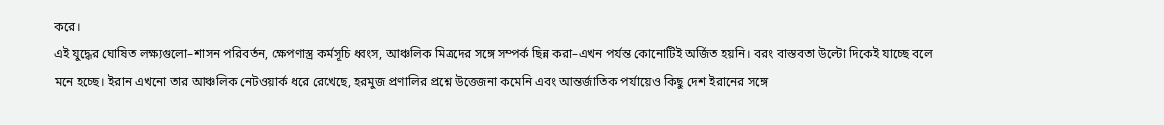করে।
এই যুদ্ধের ঘোষিত লক্ষ্যগুলো–শাসন পরিবর্তন, ক্ষেপণাস্ত্র কর্মসূচি ধ্বংস, আঞ্চলিক মিত্রদের সঙ্গে সম্পর্ক ছিন্ন করা–এখন পর্যন্ত কোনোটিই অর্জিত হয়নি। বরং বাস্তবতা উল্টো দিকেই যাচ্ছে বলে মনে হচ্ছে। ইরান এখনো তার আঞ্চলিক নেটওয়ার্ক ধরে রেখেছে, হরমুজ প্রণালির প্রশ্নে উত্তেজনা কমেনি এবং আন্তর্জাতিক পর্যায়েও কিছু দেশ ইরানের সঙ্গে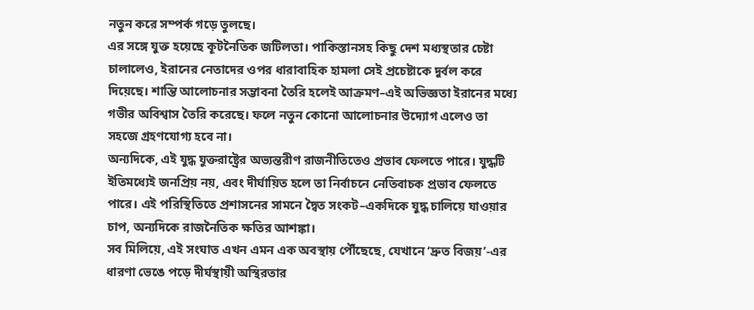নতুন করে সম্পর্ক গড়ে তুলছে।
এর সঙ্গে যুক্ত হয়েছে কূটনৈতিক জটিলতা। পাকিস্তানসহ কিছু দেশ মধ্যস্থতার চেষ্টা চালালেও, ইরানের নেতাদের ওপর ধারাবাহিক হামলা সেই প্রচেষ্টাকে দুর্বল করে দিয়েছে। শান্তি আলোচনার সম্ভাবনা তৈরি হলেই আক্রমণ–এই অভিজ্ঞতা ইরানের মধ্যে গভীর অবিশ্বাস তৈরি করেছে। ফলে নতুন কোনো আলোচনার উদ্যোগ এলেও তা সহজে গ্রহণযোগ্য হবে না।
অন্যদিকে, এই যুদ্ধ যুক্তরাষ্ট্রের অভ্যন্তরীণ রাজনীতিতেও প্রভাব ফেলতে পারে। যুদ্ধটি ইতিমধ্যেই জনপ্রিয় নয়, এবং দীর্ঘায়িত হলে তা নির্বাচনে নেতিবাচক প্রভাব ফেলতে পারে। এই পরিস্থিতিতে প্রশাসনের সামনে দ্বৈত সংকট–একদিকে যুদ্ধ চালিয়ে যাওয়ার চাপ, অন্যদিকে রাজনৈতিক ক্ষতির আশঙ্কা।
সব মিলিয়ে, এই সংঘাত এখন এমন এক অবস্থায় পৌঁছেছে, যেখানে ‘দ্রুত বিজয়’-এর ধারণা ভেঙে পড়ে দীর্ঘস্থায়ী অস্থিরতার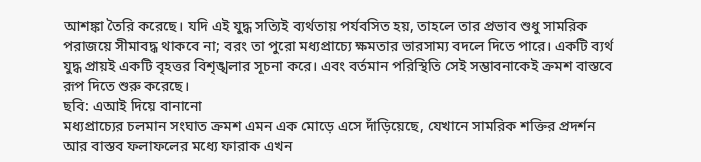আশঙ্কা তৈরি করেছে। যদি এই যুদ্ধ সত্যিই ব্যর্থতায় পর্যবসিত হয়, তাহলে তার প্রভাব শুধু সামরিক পরাজয়ে সীমাবদ্ধ থাকবে না; বরং তা পুরো মধ্যপ্রাচ্যে ক্ষমতার ভারসাম্য বদলে দিতে পারে। একটি ব্যর্থ যুদ্ধ প্রায়ই একটি বৃহত্তর বিশৃঙ্খলার সূচনা করে। এবং বর্তমান পরিস্থিতি সেই সম্ভাবনাকেই ক্রমশ বাস্তবে রূপ দিতে শুরু করেছে।
ছবি: এআই দিয়ে বানানো
মধ্যপ্রাচ্যের চলমান সংঘাত ক্রমশ এমন এক মোড়ে এসে দাঁড়িয়েছে, যেখানে সামরিক শক্তির প্রদর্শন আর বাস্তব ফলাফলের মধ্যে ফারাক এখন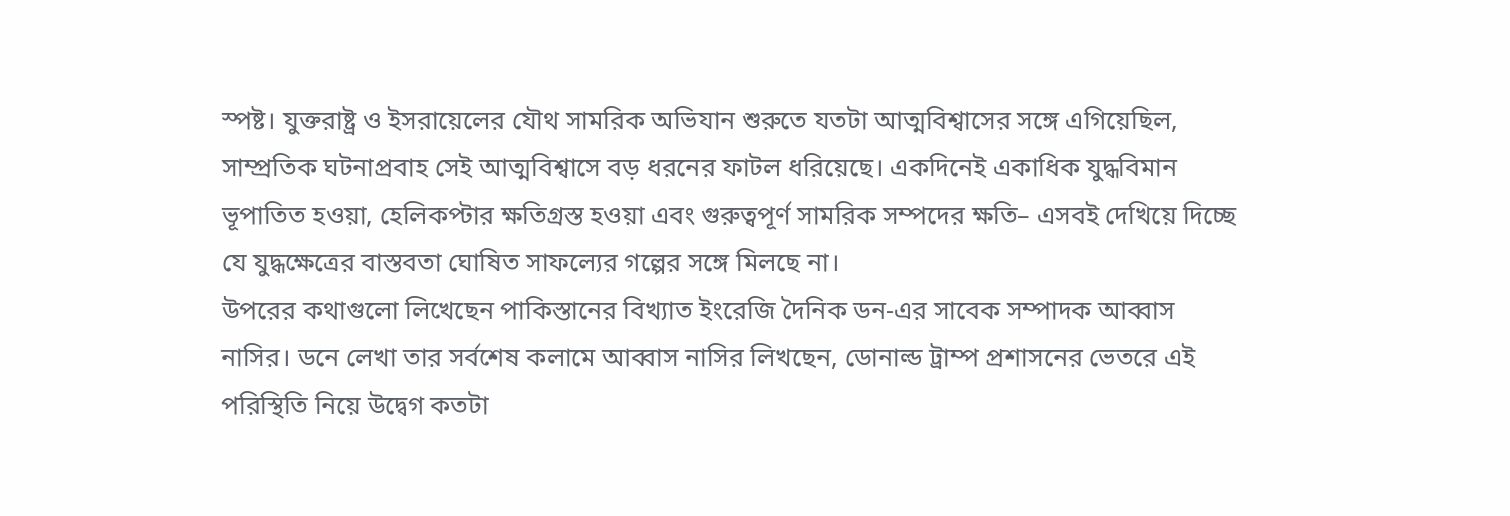স্পষ্ট। যুক্তরাষ্ট্র ও ইসরায়েলের যৌথ সামরিক অভিযান শুরুতে যতটা আত্মবিশ্বাসের সঙ্গে এগিয়েছিল, সাম্প্রতিক ঘটনাপ্রবাহ সেই আত্মবিশ্বাসে বড় ধরনের ফাটল ধরিয়েছে। একদিনেই একাধিক যুদ্ধবিমান ভূপাতিত হওয়া, হেলিকপ্টার ক্ষতিগ্রস্ত হওয়া এবং গুরুত্বপূর্ণ সামরিক সম্পদের ক্ষতি– এসবই দেখিয়ে দিচ্ছে যে যুদ্ধক্ষেত্রের বাস্তবতা ঘোষিত সাফল্যের গল্পের সঙ্গে মিলছে না।
উপরের কথাগুলো লিখেছেন পাকিস্তানের বিখ্যাত ইংরেজি দৈনিক ডন-এর সাবেক সম্পাদক আব্বাস নাসির। ডনে লেখা তার সর্বশেষ কলামে আব্বাস নাসির লিখছেন, ডোনাল্ড ট্রাম্প প্রশাসনের ভেতরে এই পরিস্থিতি নিয়ে উদ্বেগ কতটা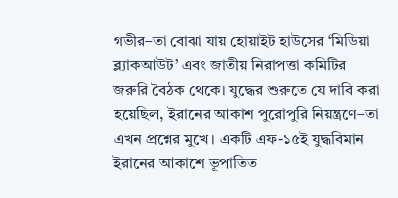গভীর–তা বোঝা যায় হোয়াইট হাউসের ‘মিডিয়া ব্ল্যাকআউট’ এবং জাতীয় নিরাপত্তা কমিটির জরুরি বৈঠক থেকে। যুদ্ধের শুরুতে যে দাবি করা হয়েছিল, ইরানের আকাশ পুরোপুরি নিয়ন্ত্রণে–তা এখন প্রশ্নের মুখে। একটি এফ-১৫ই যুদ্ধবিমান ইরানের আকাশে ভূপাতিত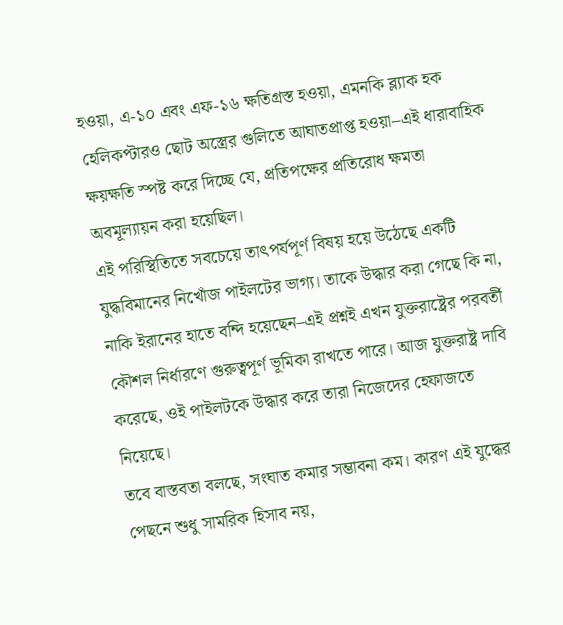হওয়া, এ-১০ এবং এফ-১৬ ক্ষতিগ্রস্ত হওয়া, এমনকি ব্ল্যাক হক হেলিকপ্টারও ছোট অস্ত্রের গুলিতে আঘাতপ্রাপ্ত হওয়া–এই ধারাবাহিক ক্ষয়ক্ষতি স্পষ্ট করে দিচ্ছে যে, প্রতিপক্ষের প্রতিরোধ ক্ষমতা অবমূল্যায়ন করা হয়েছিল।
এই পরিস্থিতিতে সবচেয়ে তাৎপর্যপূর্ণ বিষয় হয়ে উঠেছে একটি যুদ্ধবিমানের নিখোঁজ পাইলটের ভাগ্য। তাকে উদ্ধার করা গেছে কি না, নাকি ইরানের হাতে বন্দি হয়েছেন–এই প্রশ্নই এখন যুক্তরাষ্ট্রের পরবর্তী কৌশল নির্ধারণে গুরুত্বপূর্ণ ভূমিকা রাখতে পারে। আজ যুক্তরাষ্ট্র দাবি করেছে, ওই পাইলটকে উদ্ধার করে তারা নিজেদের হেফাজতে নিয়েছে।
তবে বাস্তবতা বলছে, সংঘাত কমার সম্ভাবনা কম। কারণ এই যুদ্ধের পেছনে শুধু সামরিক হিসাব নয়,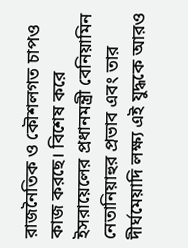রাজনৈতিক ও কৌশলগত চাপও কাজ করছে। বিশেষ করে ইসরায়েলের প্রধানমন্ত্রী বেনিয়ামিন নেতানিয়াহুর প্রভাব এবং তার দীর্ঘমেয়াদি লক্ষ্য এই যুদ্ধকে আরও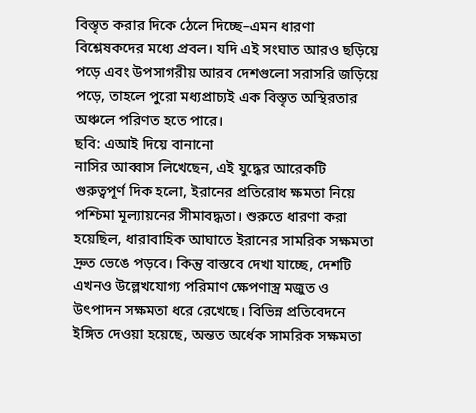বিস্তৃত করার দিকে ঠেলে দিচ্ছে–এমন ধারণা বিশ্লেষকদের মধ্যে প্রবল। যদি এই সংঘাত আরও ছড়িয়ে পড়ে এবং উপসাগরীয় আরব দেশগুলো সরাসরি জড়িয়ে পড়ে, তাহলে পুরো মধ্যপ্রাচ্যই এক বিস্তৃত অস্থিরতার অঞ্চলে পরিণত হতে পারে।
ছবি: এআই দিয়ে বানানো
নাসির আব্বাস লিখেছেন, এই যুদ্ধের আরেকটি গুরুত্বপূর্ণ দিক হলো, ইরানের প্রতিরোধ ক্ষমতা নিয়ে পশ্চিমা মূল্যায়নের সীমাবদ্ধতা। শুরুতে ধারণা করা হয়েছিল, ধারাবাহিক আঘাতে ইরানের সামরিক সক্ষমতা দ্রুত ভেঙে পড়বে। কিন্তু বাস্তবে দেখা যাচ্ছে, দেশটি এখনও উল্লেখযোগ্য পরিমাণ ক্ষেপণাস্ত্র মজুত ও উৎপাদন সক্ষমতা ধরে রেখেছে। বিভিন্ন প্রতিবেদনে ইঙ্গিত দেওয়া হয়েছে, অন্তত অর্ধেক সামরিক সক্ষমতা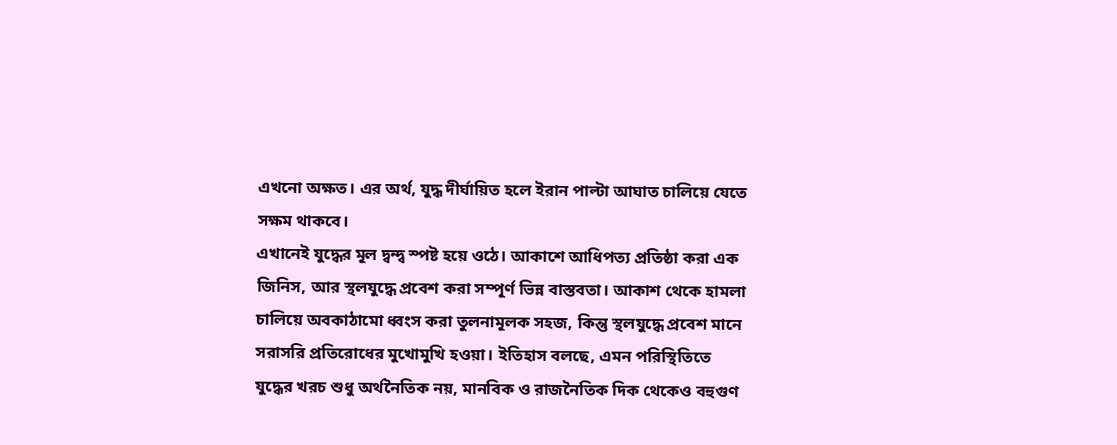এখনো অক্ষত। এর অর্থ, যুদ্ধ দীর্ঘায়িত হলে ইরান পাল্টা আঘাত চালিয়ে যেতে সক্ষম থাকবে।
এখানেই যুদ্ধের মূল দ্বন্দ্ব স্পষ্ট হয়ে ওঠে। আকাশে আধিপত্য প্রতিষ্ঠা করা এক জিনিস, আর স্থলযুদ্ধে প্রবেশ করা সম্পূর্ণ ভিন্ন বাস্তবতা। আকাশ থেকে হামলা চালিয়ে অবকাঠামো ধ্বংস করা তুলনামূলক সহজ, কিন্তু স্থলযুদ্ধে প্রবেশ মানে সরাসরি প্রতিরোধের মুখোমুখি হওয়া। ইতিহাস বলছে, এমন পরিস্থিতিতে যুদ্ধের খরচ শুধু অর্থনৈতিক নয়, মানবিক ও রাজনৈতিক দিক থেকেও বহুগুণ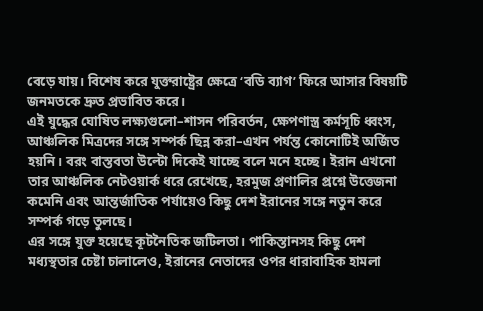বেড়ে যায়। বিশেষ করে যুক্তরাষ্ট্রের ক্ষেত্রে ‘বডি ব্যাগ’ ফিরে আসার বিষয়টি জনমতকে দ্রুত প্রভাবিত করে।
এই যুদ্ধের ঘোষিত লক্ষ্যগুলো–শাসন পরিবর্তন, ক্ষেপণাস্ত্র কর্মসূচি ধ্বংস, আঞ্চলিক মিত্রদের সঙ্গে সম্পর্ক ছিন্ন করা–এখন পর্যন্ত কোনোটিই অর্জিত হয়নি। বরং বাস্তবতা উল্টো দিকেই যাচ্ছে বলে মনে হচ্ছে। ইরান এখনো তার আঞ্চলিক নেটওয়ার্ক ধরে রেখেছে, হরমুজ প্রণালির প্রশ্নে উত্তেজনা কমেনি এবং আন্তর্জাতিক পর্যায়েও কিছু দেশ ইরানের সঙ্গে নতুন করে সম্পর্ক গড়ে তুলছে।
এর সঙ্গে যুক্ত হয়েছে কূটনৈতিক জটিলতা। পাকিস্তানসহ কিছু দেশ মধ্যস্থতার চেষ্টা চালালেও, ইরানের নেতাদের ওপর ধারাবাহিক হামলা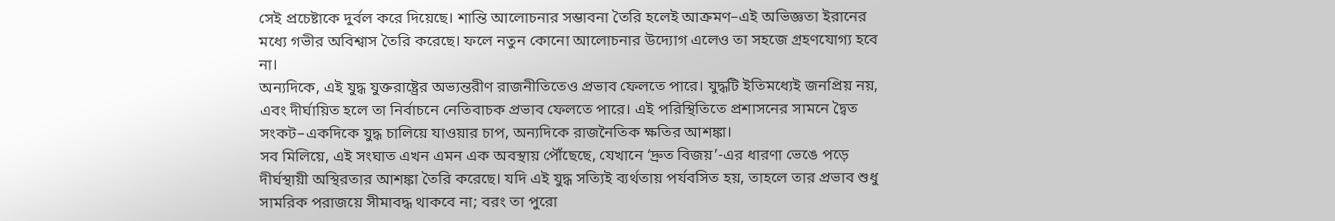সেই প্রচেষ্টাকে দুর্বল করে দিয়েছে। শান্তি আলোচনার সম্ভাবনা তৈরি হলেই আক্রমণ–এই অভিজ্ঞতা ইরানের মধ্যে গভীর অবিশ্বাস তৈরি করেছে। ফলে নতুন কোনো আলোচনার উদ্যোগ এলেও তা সহজে গ্রহণযোগ্য হবে না।
অন্যদিকে, এই যুদ্ধ যুক্তরাষ্ট্রের অভ্যন্তরীণ রাজনীতিতেও প্রভাব ফেলতে পারে। যুদ্ধটি ইতিমধ্যেই জনপ্রিয় নয়, এবং দীর্ঘায়িত হলে তা নির্বাচনে নেতিবাচক প্রভাব ফেলতে পারে। এই পরিস্থিতিতে প্রশাসনের সামনে দ্বৈত সংকট–একদিকে যুদ্ধ চালিয়ে যাওয়ার চাপ, অন্যদিকে রাজনৈতিক ক্ষতির আশঙ্কা।
সব মিলিয়ে, এই সংঘাত এখন এমন এক অবস্থায় পৌঁছেছে, যেখানে ‘দ্রুত বিজয়’-এর ধারণা ভেঙে পড়ে দীর্ঘস্থায়ী অস্থিরতার আশঙ্কা তৈরি করেছে। যদি এই যুদ্ধ সত্যিই ব্যর্থতায় পর্যবসিত হয়, তাহলে তার প্রভাব শুধু সামরিক পরাজয়ে সীমাবদ্ধ থাকবে না; বরং তা পুরো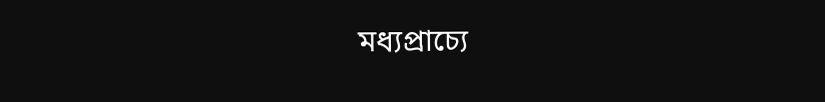মধ্যপ্রাচ্যে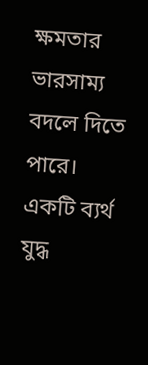ক্ষমতার ভারসাম্য বদলে দিতে পারে। একটি ব্যর্থ যুদ্ধ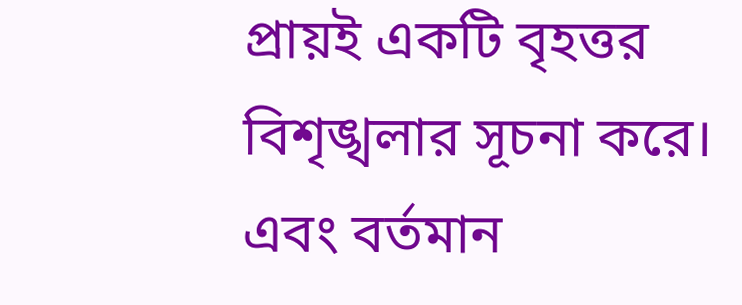প্রায়ই একটি বৃহত্তর বিশৃঙ্খলার সূচনা করে। এবং বর্তমান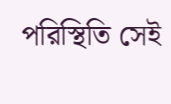পরিস্থিতি সেই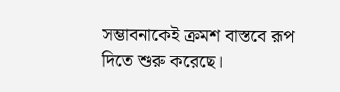সম্ভাবনাকেই ক্রমশ বাস্তবে রূপ দিতে শুরু করেছে।